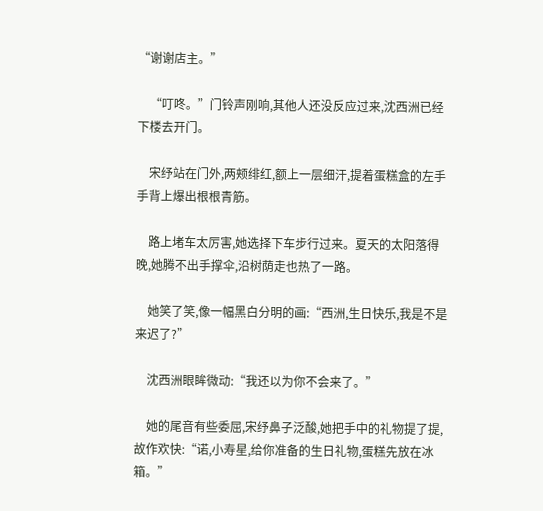“谢谢店主。”

    “叮咚。”门铃声刚响,其他人还没反应过来,沈西洲已经下楼去开门。

    宋纾站在门外,两颊绯红,额上一层细汗,提着蛋糕盒的左手手背上爆出根根青筋。

    路上堵车太厉害,她选择下车步行过来。夏天的太阳落得晚,她腾不出手撑伞,沿树荫走也热了一路。

    她笑了笑,像一幅黑白分明的画:“西洲,生日快乐,我是不是来迟了?”

    沈西洲眼眸微动:“我还以为你不会来了。”

    她的尾音有些委屈,宋纾鼻子泛酸,她把手中的礼物提了提,故作欢快:“诺,小寿星,给你准备的生日礼物,蛋糕先放在冰箱。”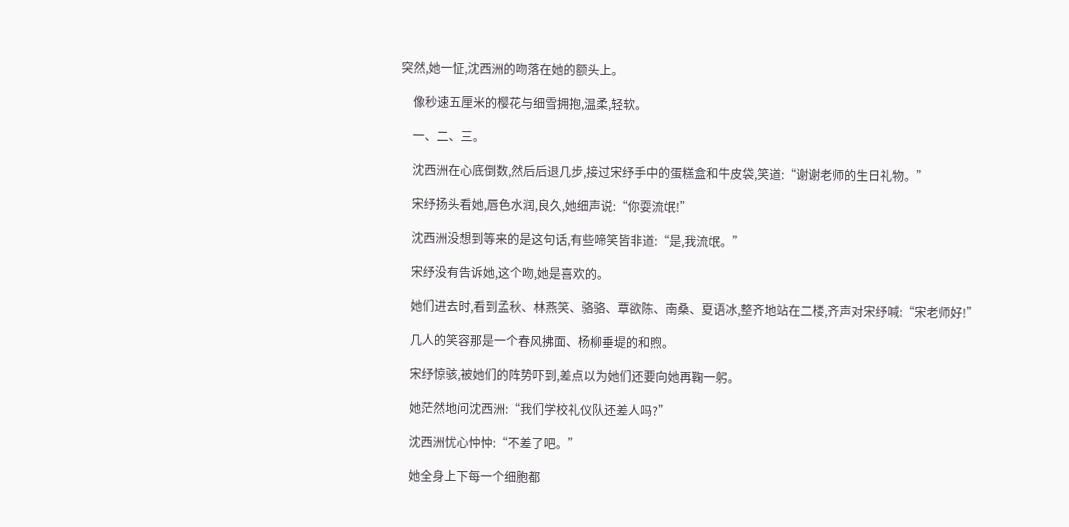突然,她一怔,沈西洲的吻落在她的额头上。

    像秒速五厘米的樱花与细雪拥抱,温柔,轻软。

    一、二、三。

    沈西洲在心底倒数,然后后退几步,接过宋纾手中的蛋糕盒和牛皮袋,笑道:“谢谢老师的生日礼物。”

    宋纾扬头看她,唇色水润,良久,她细声说:“你耍流氓!”

    沈西洲没想到等来的是这句话,有些啼笑皆非道:“是,我流氓。”

    宋纾没有告诉她,这个吻,她是喜欢的。

    她们进去时,看到孟秋、林燕笑、骆骆、覃欲陈、南桑、夏语冰,整齐地站在二楼,齐声对宋纾喊:“宋老师好!”

    几人的笑容那是一个春风拂面、杨柳垂堤的和煦。

    宋纾惊骇,被她们的阵势吓到,差点以为她们还要向她再鞠一躬。

    她茫然地问沈西洲:“我们学校礼仪队还差人吗?”

    沈西洲忧心忡忡:“不差了吧。”

    她全身上下每一个细胞都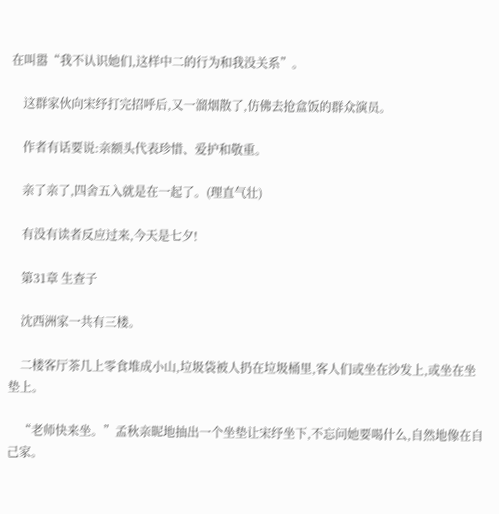在叫嚣“我不认识她们,这样中二的行为和我没关系”。

    这群家伙向宋纾打完招呼后,又一溜烟散了,仿佛去抢盒饭的群众演员。

    作者有话要说:亲额头代表珍惜、爱护和敬重。

    亲了亲了,四舍五入就是在一起了。(理直气壮)

    有没有读者反应过来,今天是七夕!

    第31章 生查子

    沈西洲家一共有三楼。

    二楼客厅茶几上零食堆成小山,垃圾袋被人扔在垃圾桶里,客人们或坐在沙发上,或坐在坐垫上。

    “老师快来坐。”孟秋亲昵地抽出一个坐垫让宋纾坐下,不忘问她要喝什么,自然地像在自己家。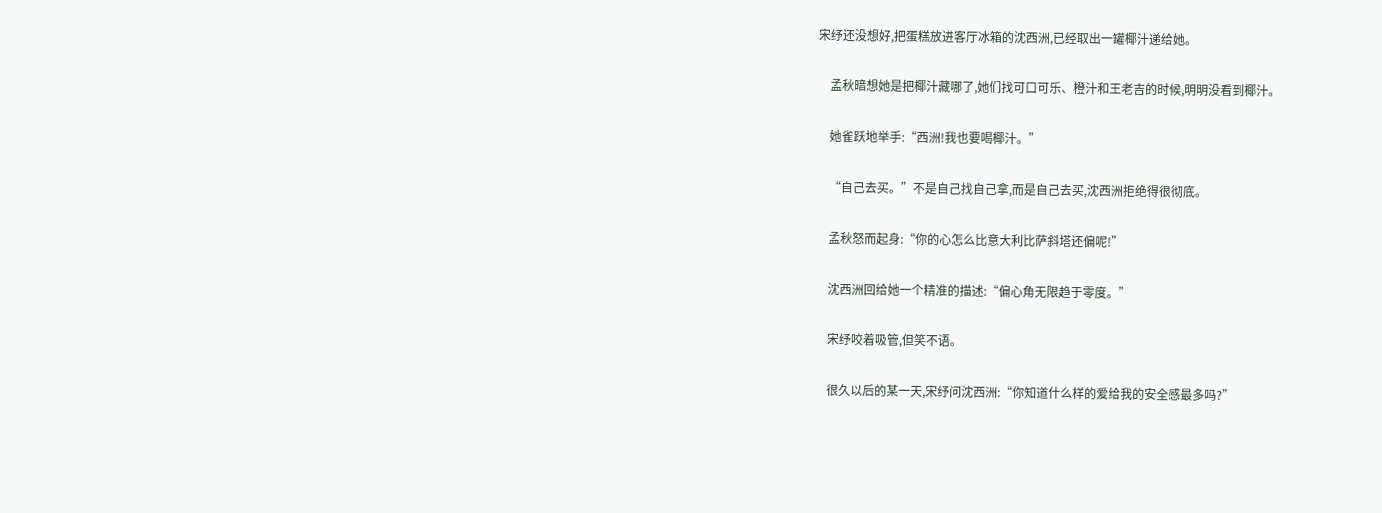宋纾还没想好,把蛋糕放进客厅冰箱的沈西洲,已经取出一罐椰汁递给她。

    孟秋暗想她是把椰汁藏哪了,她们找可口可乐、橙汁和王老吉的时候,明明没看到椰汁。

    她雀跃地举手:“西洲!我也要喝椰汁。”

    “自己去买。”不是自己找自己拿,而是自己去买,沈西洲拒绝得很彻底。

    孟秋怒而起身:“你的心怎么比意大利比萨斜塔还偏呢!”

    沈西洲回给她一个精准的描述:“偏心角无限趋于零度。”

    宋纾咬着吸管,但笑不语。

    很久以后的某一天,宋纾问沈西洲:“你知道什么样的爱给我的安全感最多吗?”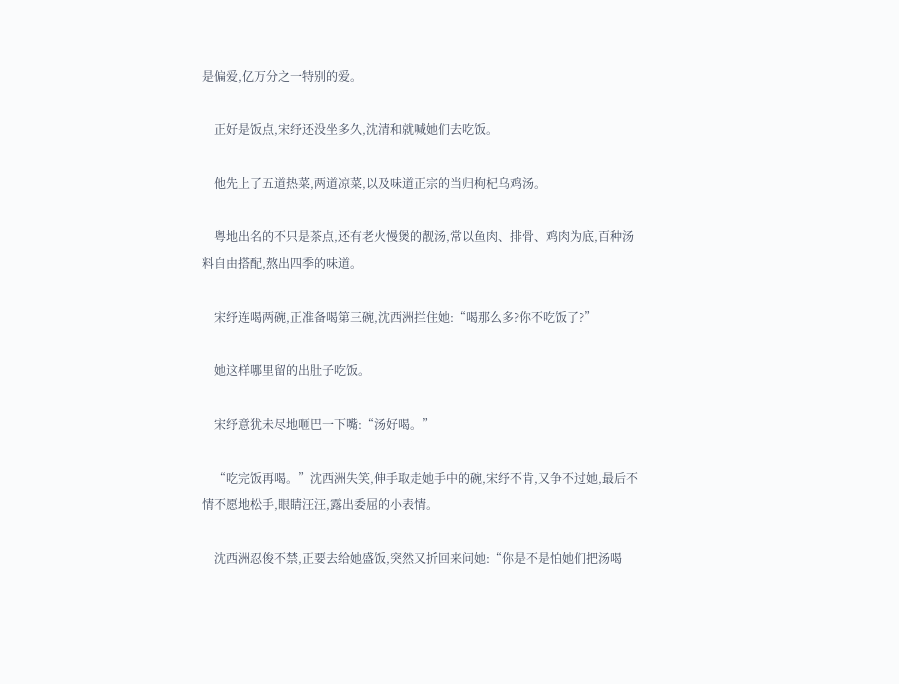是偏爱,亿万分之一特别的爱。

    正好是饭点,宋纾还没坐多久,沈清和就喊她们去吃饭。

    他先上了五道热菜,两道凉菜,以及味道正宗的当归枸杞乌鸡汤。

    粤地出名的不只是茶点,还有老火慢煲的靓汤,常以鱼肉、排骨、鸡肉为底,百种汤料自由搭配,熬出四季的味道。

    宋纾连喝两碗,正准备喝第三碗,沈西洲拦住她:“喝那么多?你不吃饭了?”

    她这样哪里留的出肚子吃饭。

    宋纾意犹未尽地咂巴一下嘴:“汤好喝。”

    “吃完饭再喝。”沈西洲失笑,伸手取走她手中的碗,宋纾不肯,又争不过她,最后不情不愿地松手,眼睛汪汪,露出委屈的小表情。

    沈西洲忍俊不禁,正要去给她盛饭,突然又折回来问她:“你是不是怕她们把汤喝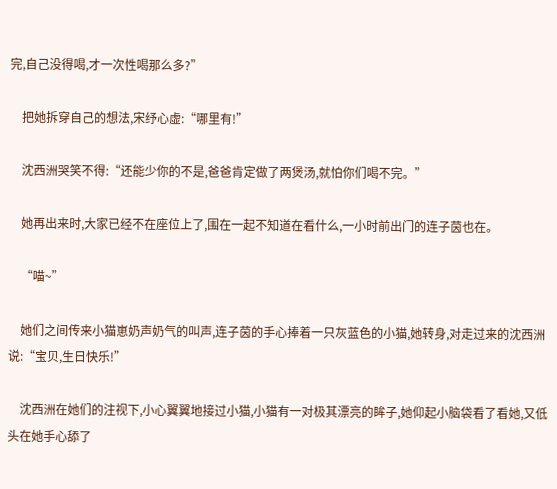完,自己没得喝,才一次性喝那么多?”

    把她拆穿自己的想法,宋纾心虚:“哪里有!”

    沈西洲哭笑不得:“还能少你的不是,爸爸肯定做了两煲汤,就怕你们喝不完。”

    她再出来时,大家已经不在座位上了,围在一起不知道在看什么,一小时前出门的连子茵也在。

    “喵~”

    她们之间传来小猫崽奶声奶气的叫声,连子茵的手心捧着一只灰蓝色的小猫,她转身,对走过来的沈西洲说:“宝贝,生日快乐!”

    沈西洲在她们的注视下,小心翼翼地接过小猫,小猫有一对极其漂亮的眸子,她仰起小脑袋看了看她,又低头在她手心舔了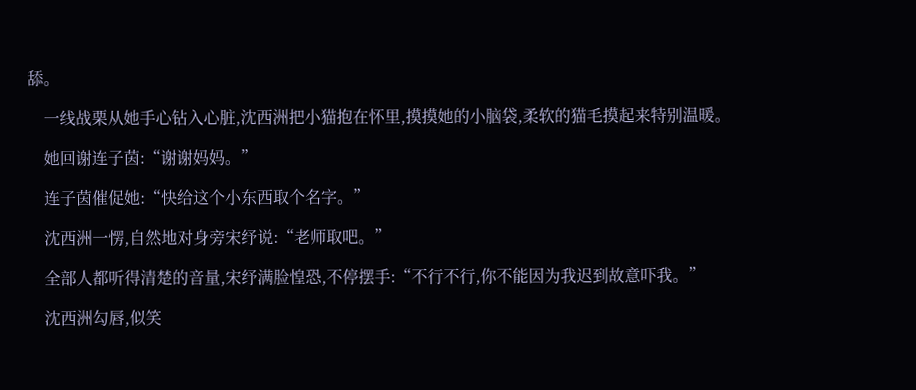舔。

    一线战栗从她手心钻入心脏,沈西洲把小猫抱在怀里,摸摸她的小脑袋,柔软的猫毛摸起来特别温暖。

    她回谢连子茵:“谢谢妈妈。”

    连子茵催促她:“快给这个小东西取个名字。”

    沈西洲一愣,自然地对身旁宋纾说:“老师取吧。”

    全部人都听得清楚的音量,宋纾满脸惶恐,不停摆手:“不行不行,你不能因为我迟到故意吓我。”

    沈西洲勾唇,似笑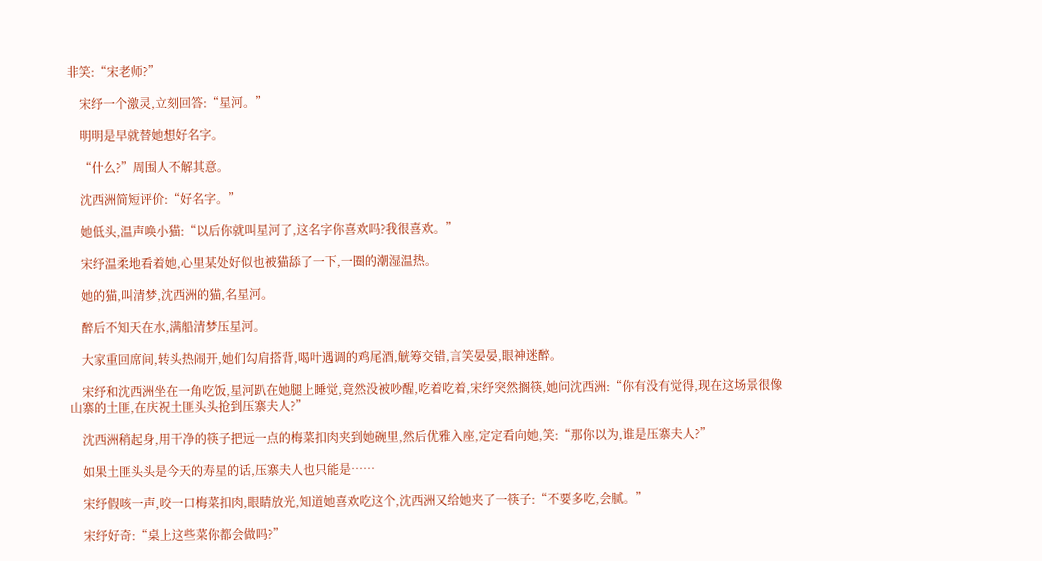非笑:“宋老师?”

    宋纾一个激灵,立刻回答:“星河。”

    明明是早就替她想好名字。

    “什么?”周围人不解其意。

    沈西洲简短评价:“好名字。”

    她低头,温声唤小猫:“以后你就叫星河了,这名字你喜欢吗?我很喜欢。”

    宋纾温柔地看着她,心里某处好似也被猫舔了一下,一圈的潮湿温热。

    她的猫,叫清梦,沈西洲的猫,名星河。

    醉后不知天在水,满船清梦压星河。

    大家重回席间,转头热闹开,她们勾肩搭背,喝叶遇调的鸡尾酒,觥筹交错,言笑晏晏,眼神迷醉。

    宋纾和沈西洲坐在一角吃饭,星河趴在她腿上睡觉,竟然没被吵醒,吃着吃着,宋纾突然搁筷,她问沈西洲:“你有没有觉得,现在这场景很像山寨的土匪,在庆祝土匪头头抢到压寨夫人?”

    沈西洲稍起身,用干净的筷子把远一点的梅菜扣肉夹到她碗里,然后优雅入座,定定看向她,笑:“那你以为,谁是压寨夫人?”

    如果土匪头头是今天的寿星的话,压寨夫人也只能是……

    宋纾假咳一声,咬一口梅菜扣肉,眼睛放光,知道她喜欢吃这个,沈西洲又给她夹了一筷子:“不要多吃,会腻。”

    宋纾好奇:“桌上这些菜你都会做吗?”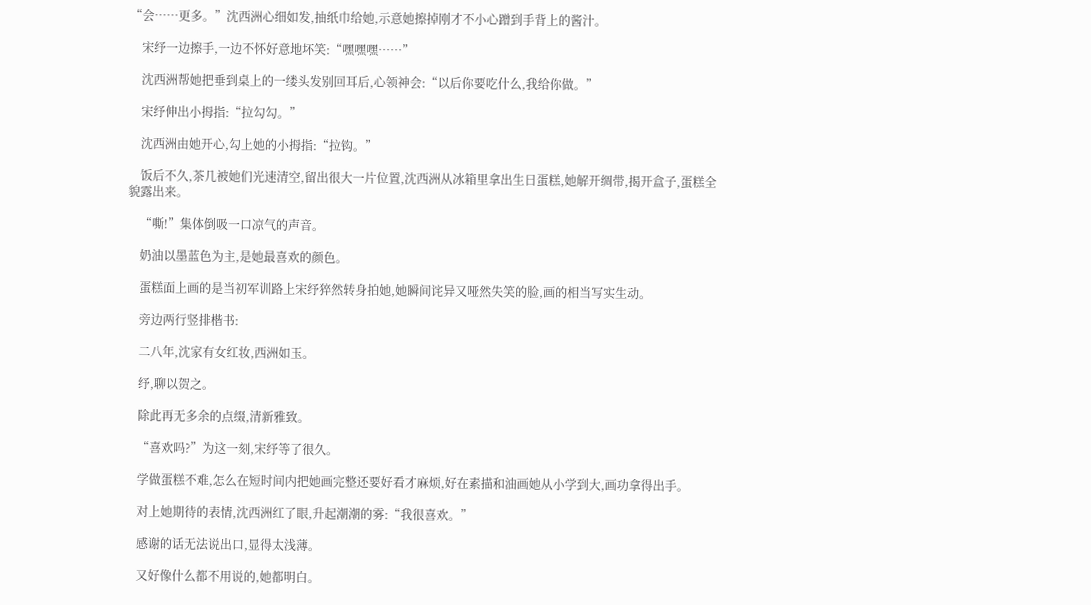“会……更多。”沈西洲心细如发,抽纸巾给她,示意她擦掉刚才不小心蹭到手背上的酱汁。

    宋纾一边擦手,一边不怀好意地坏笑:“嘿嘿嘿……”

    沈西洲帮她把垂到桌上的一缕头发别回耳后,心领神会:“以后你要吃什么,我给你做。”

    宋纾伸出小拇指:“拉勾勾。”

    沈西洲由她开心,勾上她的小拇指:“拉钩。”

    饭后不久,茶几被她们光速清空,留出很大一片位置,沈西洲从冰箱里拿出生日蛋糕,她解开绸带,揭开盒子,蛋糕全貌露出来。

    “嘶!”集体倒吸一口凉气的声音。

    奶油以墨蓝色为主,是她最喜欢的颜色。

    蛋糕面上画的是当初军训路上宋纾猝然转身拍她,她瞬间诧异又哑然失笑的脸,画的相当写实生动。

    旁边两行竖排楷书:

    二八年,沈家有女红妆,西洲如玉。

    纾,聊以贺之。

    除此再无多余的点缀,清新雅致。

    “喜欢吗?”为这一刻,宋纾等了很久。

    学做蛋糕不难,怎么在短时间内把她画完整还要好看才麻烦,好在素描和油画她从小学到大,画功拿得出手。

    对上她期待的表情,沈西洲红了眼,升起潮潮的雾:“我很喜欢。”

    感谢的话无法说出口,显得太浅薄。

    又好像什么都不用说的,她都明白。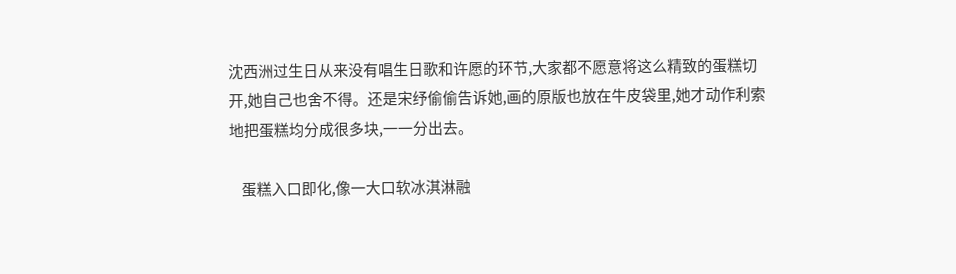沈西洲过生日从来没有唱生日歌和许愿的环节,大家都不愿意将这么精致的蛋糕切开,她自己也舍不得。还是宋纾偷偷告诉她,画的原版也放在牛皮袋里,她才动作利索地把蛋糕均分成很多块,一一分出去。

    蛋糕入口即化,像一大口软冰淇淋融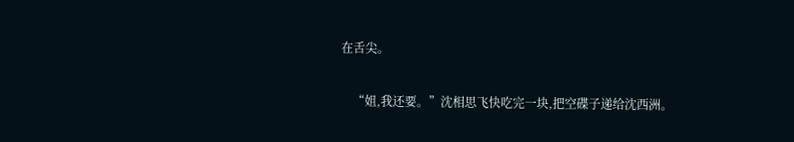在舌尖。

    “姐,我还要。”沈相思飞快吃完一块,把空碟子递给沈西洲。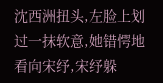沈西洲扭头,左脸上划过一抹软意,她错愕地看向宋纾,宋纾躲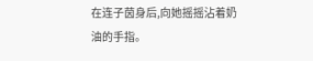在连子茵身后,向她摇摇沾着奶油的手指。